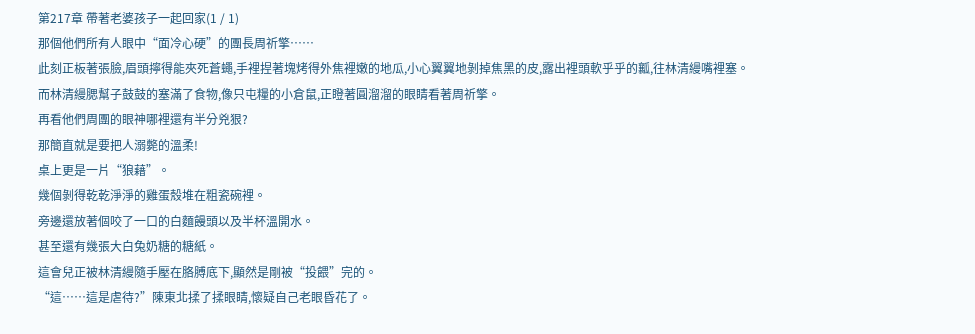第217章 帶著老婆孩子一起回家(1 / 1)
那個他們所有人眼中“面冷心硬”的團長周祈擎……
此刻正板著張臉,眉頭擰得能夾死蒼蠅,手裡捏著塊烤得外焦裡嫩的地瓜,小心翼翼地剝掉焦黑的皮,露出裡頭軟乎乎的瓤,往林清縵嘴裡塞。
而林清縵腮幫子鼓鼓的塞滿了食物,像只屯糧的小倉鼠,正瞪著圓溜溜的眼睛看著周祈擎。
再看他們周團的眼神哪裡還有半分兇狠?
那簡直就是要把人溺斃的溫柔!
桌上更是一片“狼藉”。
幾個剝得乾乾淨淨的雞蛋殼堆在粗瓷碗裡。
旁邊還放著個咬了一口的白麵饅頭以及半杯溫開水。
甚至還有幾張大白兔奶糖的糖紙。
這會兒正被林清縵隨手壓在胳膊底下,顯然是剛被“投餵”完的。
“這……這是虐待?”陳東北揉了揉眼睛,懷疑自己老眼昏花了。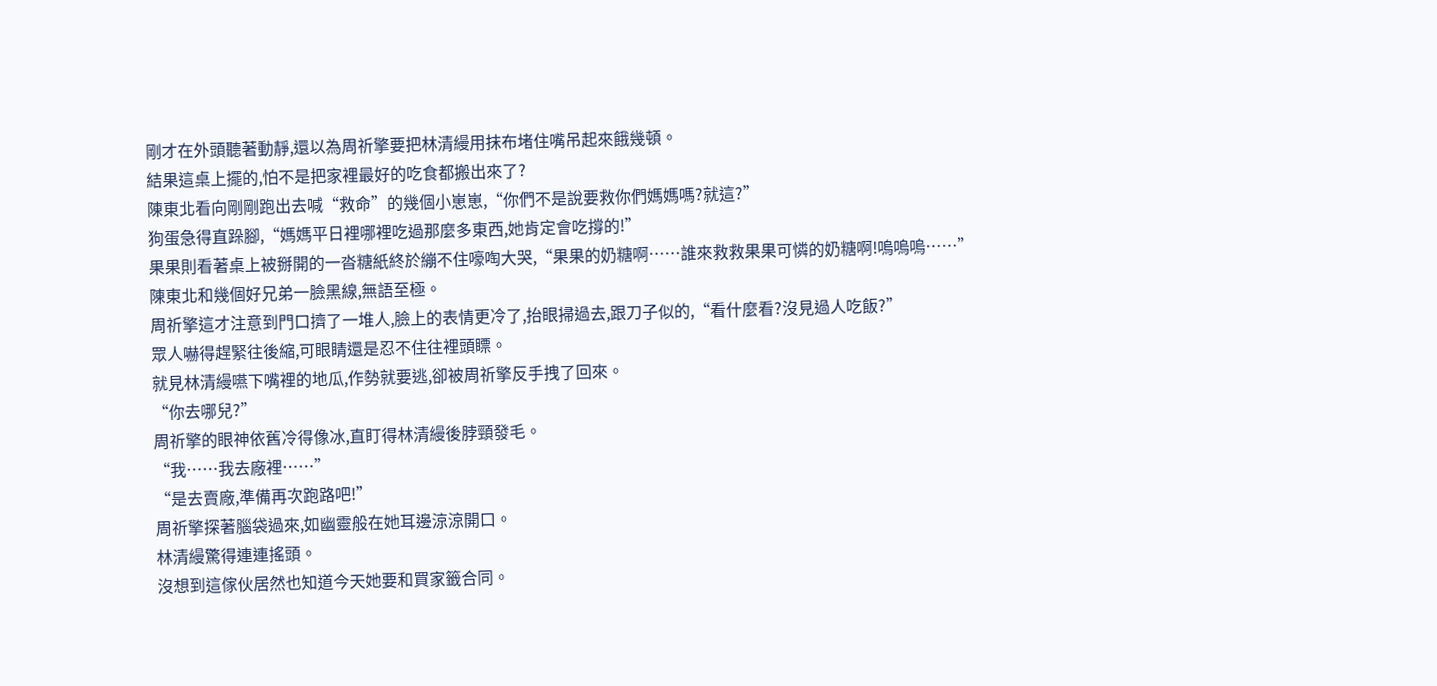剛才在外頭聽著動靜,還以為周祈擎要把林清縵用抹布堵住嘴吊起來餓幾頓。
結果這桌上擺的,怕不是把家裡最好的吃食都搬出來了?
陳東北看向剛剛跑出去喊“救命”的幾個小崽崽,“你們不是說要救你們媽媽嗎?就這?”
狗蛋急得直跺腳,“媽媽平日裡哪裡吃過那麼多東西,她肯定會吃撐的!”
果果則看著桌上被掰開的一沓糖紙終於繃不住嚎啕大哭,“果果的奶糖啊……誰來救救果果可憐的奶糖啊!嗚嗚嗚……”
陳東北和幾個好兄弟一臉黑線,無語至極。
周祈擎這才注意到門口擠了一堆人,臉上的表情更冷了,抬眼掃過去,跟刀子似的,“看什麼看?沒見過人吃飯?”
眾人嚇得趕緊往後縮,可眼睛還是忍不住往裡頭瞟。
就見林清縵嚥下嘴裡的地瓜,作勢就要逃,卻被周祈擎反手拽了回來。
“你去哪兒?”
周祈擎的眼神依舊冷得像冰,直盯得林清縵後脖頸發毛。
“我……我去廠裡……”
“是去賣廠,準備再次跑路吧!”
周祈擎探著腦袋過來,如幽靈般在她耳邊涼涼開口。
林清縵驚得連連搖頭。
沒想到這傢伙居然也知道今天她要和買家籤合同。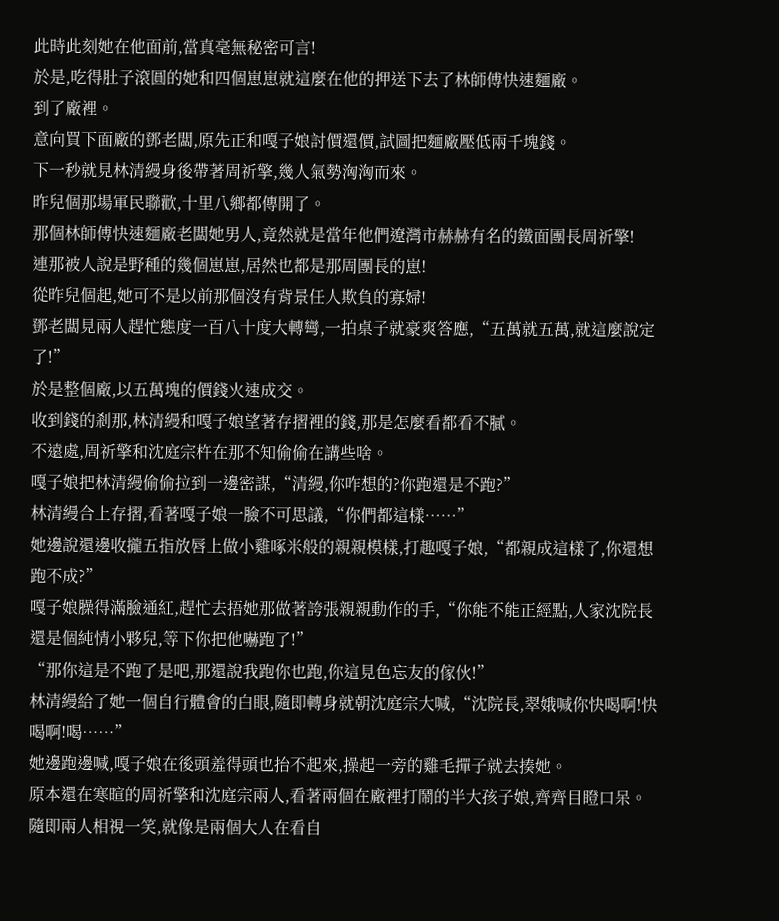此時此刻她在他面前,當真毫無秘密可言!
於是,吃得肚子滾圓的她和四個崽崽就這麼在他的押送下去了林師傅快速麵廠。
到了廠裡。
意向買下面廠的鄧老闆,原先正和嘎子娘討價還價,試圖把麵廠壓低兩千塊錢。
下一秒就見林清縵身後帶著周祈擎,幾人氣勢洶洶而來。
昨兒個那場軍民聯歡,十里八鄉都傳開了。
那個林師傅快速麵廠老闆她男人,竟然就是當年他們遼灣市赫赫有名的鐵面團長周祈擎!
連那被人說是野種的幾個崽崽,居然也都是那周團長的崽!
從昨兒個起,她可不是以前那個沒有背景任人欺負的寡婦!
鄧老闆見兩人趕忙態度一百八十度大轉彎,一拍桌子就豪爽答應,“五萬就五萬,就這麼說定了!”
於是整個廠,以五萬塊的價錢火速成交。
收到錢的剎那,林清縵和嘎子娘望著存摺裡的錢,那是怎麼看都看不膩。
不遠處,周祈擎和沈庭宗杵在那不知偷偷在講些啥。
嘎子娘把林清縵偷偷拉到一邊密謀,“清縵,你咋想的?你跑還是不跑?”
林清縵合上存摺,看著嘎子娘一臉不可思議,“你們都這樣……”
她邊說還邊收攏五指放唇上做小雞啄米般的親親模樣,打趣嘎子娘,“都親成這樣了,你還想跑不成?”
嘎子娘臊得滿臉通紅,趕忙去捂她那做著誇張親親動作的手,“你能不能正經點,人家沈院長還是個純情小夥兒,等下你把他嚇跑了!”
“那你這是不跑了是吧,那還說我跑你也跑,你這見色忘友的傢伙!”
林清縵給了她一個自行體會的白眼,隨即轉身就朝沈庭宗大喊,“沈院長,翠娥喊你快喝啊!快喝啊!喝……”
她邊跑邊喊,嘎子娘在後頭羞得頭也抬不起來,操起一旁的雞毛撣子就去揍她。
原本還在寒暄的周祈擎和沈庭宗兩人,看著兩個在廠裡打鬧的半大孩子娘,齊齊目瞪口呆。
隨即兩人相視一笑,就像是兩個大人在看自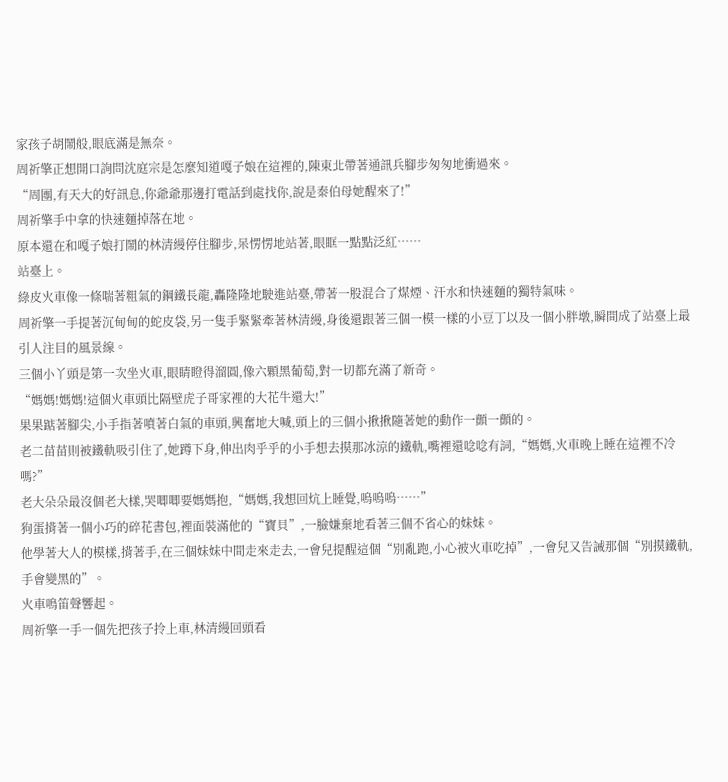家孩子胡鬧般,眼底滿是無奈。
周祈擎正想開口詢問沈庭宗是怎麼知道嘎子娘在這裡的,陳東北帶著通訊兵腳步匆匆地衝過來。
“周團,有天大的好訊息,你爺爺那邊打電話到處找你,說是秦伯母她醒來了!”
周祈擎手中拿的快速麵掉落在地。
原本還在和嘎子娘打鬧的林清縵停住腳步,呆愣愣地站著,眼眶一點點泛紅……
站臺上。
綠皮火車像一條喘著粗氣的鋼鐵長龍,轟隆隆地駛進站臺,帶著一股混合了煤煙、汗水和快速麵的獨特氣味。
周祈擎一手提著沉甸甸的蛇皮袋,另一隻手緊緊牽著林清縵,身後還跟著三個一模一樣的小豆丁以及一個小胖墩,瞬間成了站臺上最引人注目的風景線。
三個小丫頭是第一次坐火車,眼睛瞪得溜圓,像六顆黑葡萄,對一切都充滿了新奇。
“媽媽!媽媽!這個火車頭比隔壁虎子哥家裡的大花牛還大!”
果果踮著腳尖,小手指著噴著白氣的車頭,興奮地大喊,頭上的三個小揪揪隨著她的動作一顫一顫的。
老二苗苗則被鐵軌吸引住了,她蹲下身,伸出肉乎乎的小手想去摸那冰涼的鐵軌,嘴裡還唸唸有詞,“媽媽,火車晚上睡在這裡不冷嗎?”
老大朵朵最沒個老大樣,哭唧唧要媽媽抱,“媽媽,我想回炕上睡覺,嗚嗚嗚……”
狗蛋揹著一個小巧的碎花書包,裡面裝滿他的“寶貝”,一臉嫌棄地看著三個不省心的妹妹。
他學著大人的模樣,揹著手,在三個妹妹中間走來走去,一會兒提醒這個“別亂跑,小心被火車吃掉”,一會兒又告誡那個“別摸鐵軌,手會變黑的”。
火車鳴笛聲響起。
周祈擎一手一個先把孩子拎上車,林清縵回頭看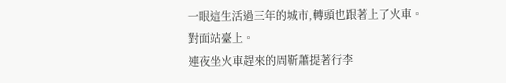一眼這生活過三年的城市,轉頭也跟著上了火車。
對面站臺上。
連夜坐火車趕來的周靳蕭提著行李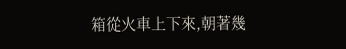箱從火車上下來,朝著幾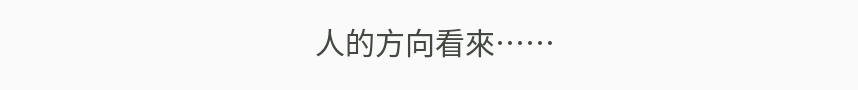人的方向看來……